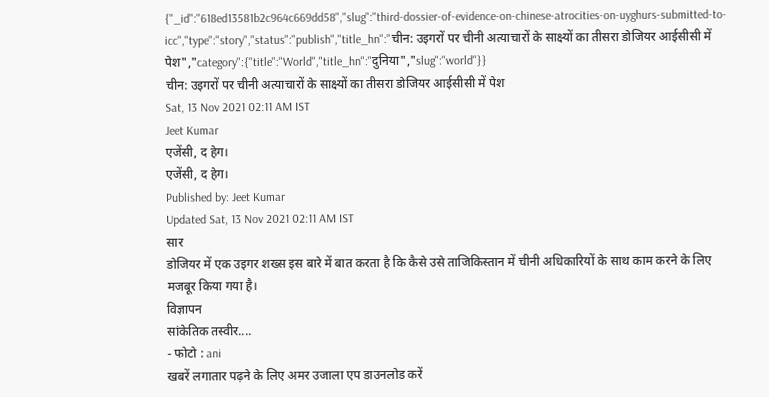{"_id":"618ed13581b2c964c669dd58","slug":"third-dossier-of-evidence-on-chinese-atrocities-on-uyghurs-submitted-to-icc","type":"story","status":"publish","title_hn":"चीन: उइगरों पर चीनी अत्याचारों के साक्ष्यों का तीसरा डोजियर आईसीसी में पेश","category":{"title":"World","title_hn":"दुनिया","slug":"world"}}
चीन: उइगरों पर चीनी अत्याचारों के साक्ष्यों का तीसरा डोजियर आईसीसी में पेश
Sat, 13 Nov 2021 02:11 AM IST
Jeet Kumar
एजेंसी, द हेग।
एजेंसी, द हेग।
Published by: Jeet Kumar
Updated Sat, 13 Nov 2021 02:11 AM IST
सार
डोजियर में एक उइगर शख्स इस बारे में बात करता है कि कैसे उसे ताजिकिस्तान में चीनी अधिकारियों के साथ काम करने के लिए मजबूर किया गया है।
विज्ञापन
सांकेतिक तस्वीर....
- फोटो : ani
खबरें लगातार पढ़ने के लिए अमर उजाला एप डाउनलोड करें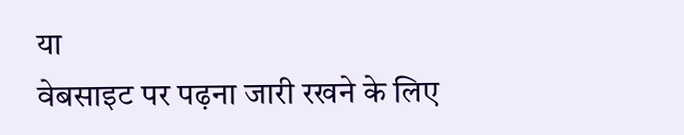या
वेबसाइट पर पढ़ना जारी रखने के लिए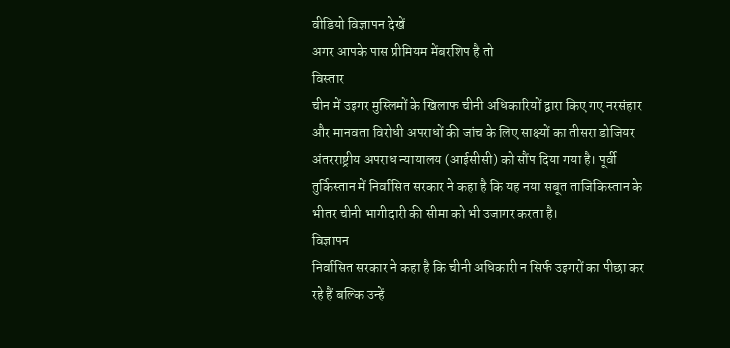वीडियो विज्ञापन देखें
अगर आपके पास प्रीमियम मेंबरशिप है तो
विस्तार
चीन में उइगर मुस्लिमों के खिलाफ चीनी अधिकारियों द्वारा किए गए नरसंहार और मानवता विरोधी अपराधों की जांच के लिए साक्ष्यों का तीसरा डोजियर अंतरराष्ट्रीय अपराध न्यायालय (आईसीसी) को सौंप दिया गया है। पूर्वी तुर्किस्तान में निर्वासित सरकार ने कहा है कि यह नया सबूत ताजिकिस्तान के भीतर चीनी भागीदारी की सीमा को भी उजागर करता है।
विज्ञापन
निर्वासित सरकार ने कहा है कि चीनी अधिकारी न सिर्फ उइगरों का पीछा कर रहे हैं बल्कि उन्हें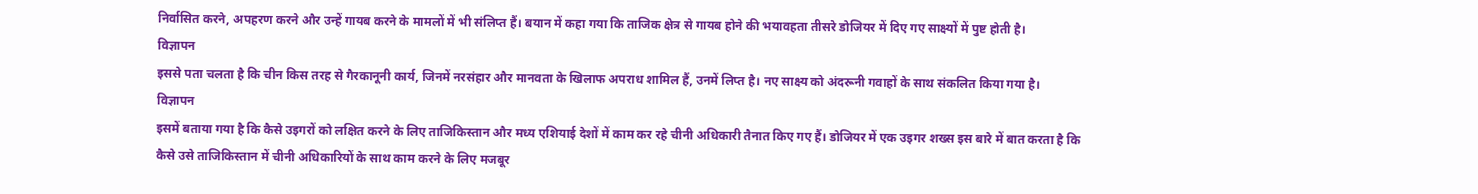निर्वासित करने, अपहरण करने और उन्हें गायब करने के मामलों में भी संलिप्त हैं। बयान में कहा गया कि ताजिक क्षेत्र से गायब होने की भयावहता तीसरे डोजियर में दिए गए साक्ष्यों में पुष्ट होती है।
विज्ञापन
इससे पता चलता है कि चीन किस तरह से गैरकानूनी कार्य, जिनमें नरसंहार और मानवता के खिलाफ अपराध शामिल हैं, उनमें लिप्त है। नए साक्ष्य को अंदरूनी गवाहों के साथ संकलित किया गया है।
विज्ञापन
इसमें बताया गया है कि कैसे उइगरों को लक्षित करने के लिए ताजिकिस्तान और मध्य एशियाई देशों में काम कर रहे चीनी अधिकारी तैनात किए गए हैं। डोजियर में एक उइगर शख्स इस बारे में बात करता है कि कैसे उसे ताजिकिस्तान में चीनी अधिकारियों के साथ काम करने के लिए मजबूर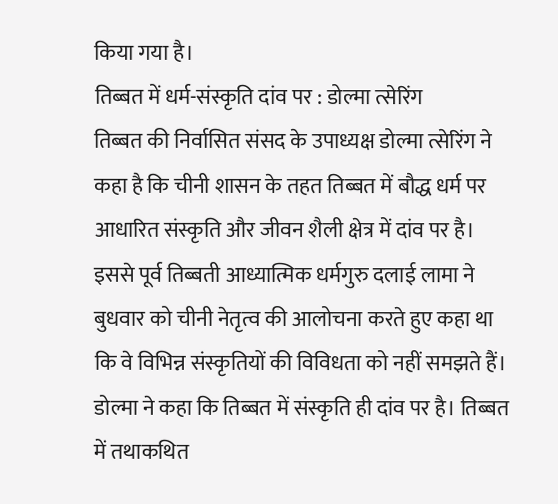किया गया है।
तिब्बत में धर्म-संस्कृति दांव पर : डोल्मा त्सेरिंग
तिब्बत की निर्वासित संसद के उपाध्यक्ष डोल्मा त्सेरिंग ने कहा है कि चीनी शासन के तहत तिब्बत में बौद्ध धर्म पर आधारित संस्कृति और जीवन शैली क्षेत्र में दांव पर है। इससे पूर्व तिब्बती आध्यात्मिक धर्मगुरु दलाई लामा ने बुधवार को चीनी नेतृत्व की आलोचना करते हुए कहा था कि वे विभिन्न संस्कृतियों की विविधता को नहीं समझते हैं।
डोल्मा ने कहा कि तिब्बत में संस्कृति ही दांव पर है। तिब्बत में तथाकथित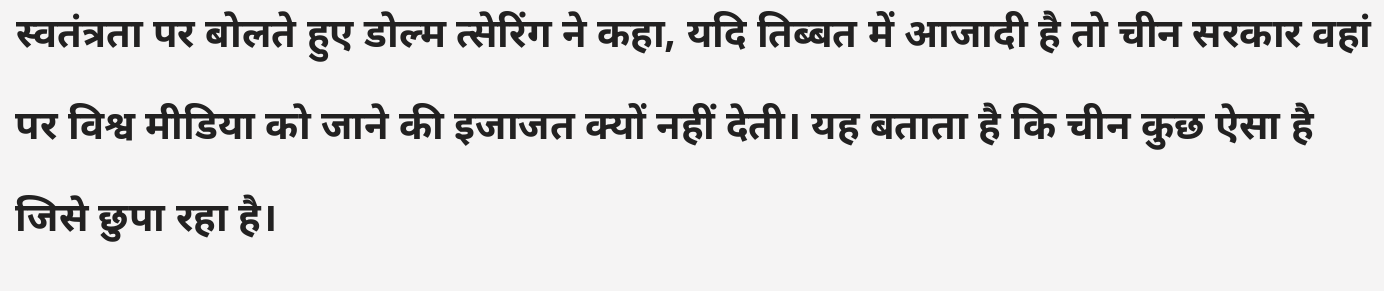स्वतंत्रता पर बोलते हुए डोल्म त्सेरिंग ने कहा, यदि तिब्बत में आजादी है तो चीन सरकार वहां पर विश्व मीडिया को जाने की इजाजत क्यों नहीं देती। यह बताता है कि चीन कुछ ऐसा है जिसे छुपा रहा है।